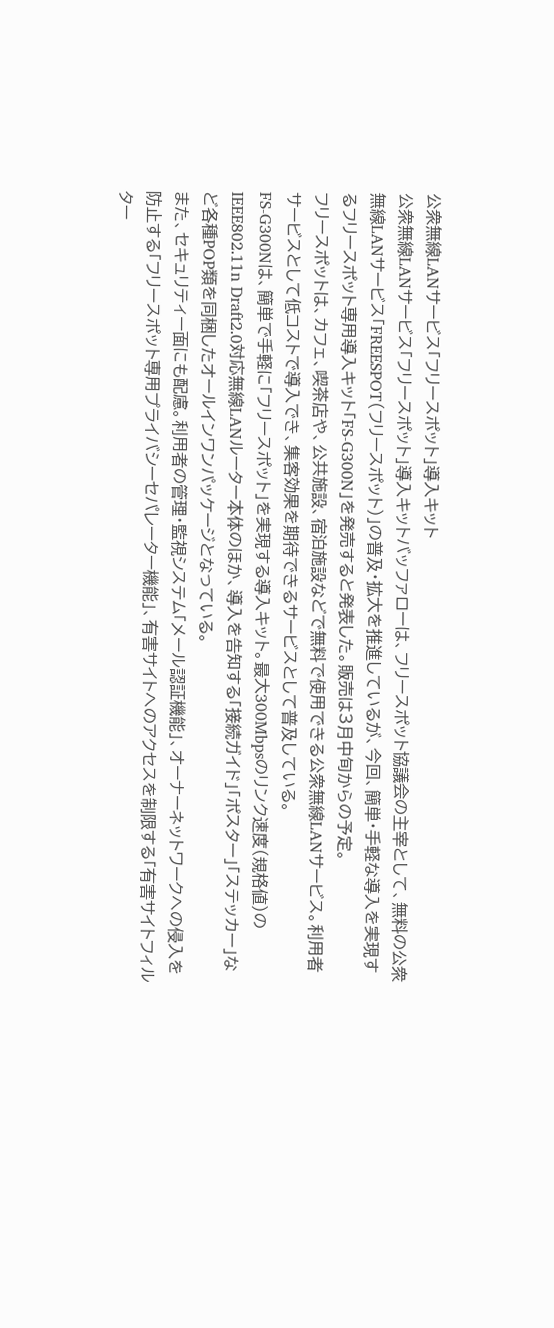公衆無線LANサービス「フリースポット」導入キット
公衆無線LANサービス「フリースポット」導入キットバッファローは、フリースポット協議会の主宰として、無料の公衆無線LANサービス「FREESPOT(フリースポット)」の普及・拡大を推進しているが、今回、簡単・手軽な導入を実現するフリースポット専用導入キット「FS-G300N」を発売すると発表した。販売は3月中旬からの予定。
フリースポットは、カフェ、喫茶店や、公共施設、宿泊施設などで無料で使用できる公衆無線LANサービス。利用者サービスとして低コストで導入でき、集客効果を期待できるサービスとして普及している。
FS-G300Nは、簡単で手軽に「フリースポット」を実現する導入キット。最大300Mbpsのリンク速度(規格値)のIEEE802.11n Draft2.0対応無線LANルーター本体のほか、導入を告知する「接続ガイド」「ポスター」「ステッカー」など各種POP類を同梱したオールインワンパッケージとなっている。
また、セキュリティー面にも配慮。利用者の管理・監視システム「メール認証機能」、オーナーネットワークへの侵入を防止する「フリースポット専用プライバシーセパレーター機能」、有害サイトへのアクセスを制限する「有害サイトフィルター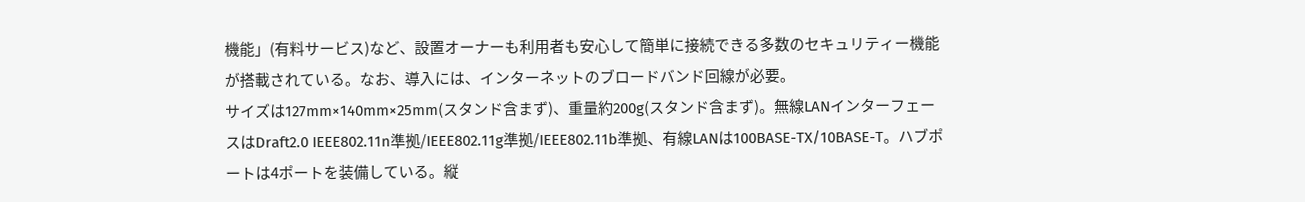機能」(有料サービス)など、設置オーナーも利用者も安心して簡単に接続できる多数のセキュリティー機能が搭載されている。なお、導入には、インターネットのブロードバンド回線が必要。
サイズは127mm×140mm×25mm(スタンド含まず)、重量約200g(スタンド含まず)。無線LANインターフェースはDraft2.0 IEEE802.11n準拠/IEEE802.11g準拠/IEEE802.11b準拠、有線LANは100BASE-TX/10BASE-T。ハブポートは4ポートを装備している。縦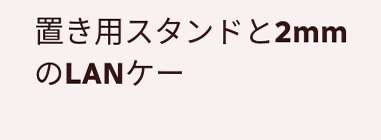置き用スタンドと2mmのLANケー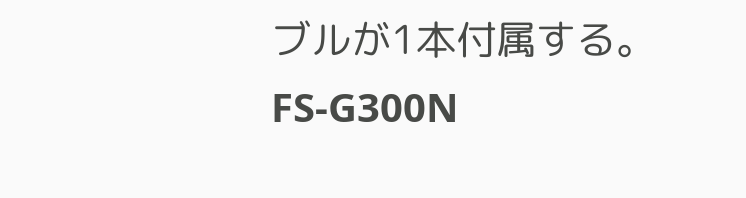ブルが1本付属する。
FS-G300N